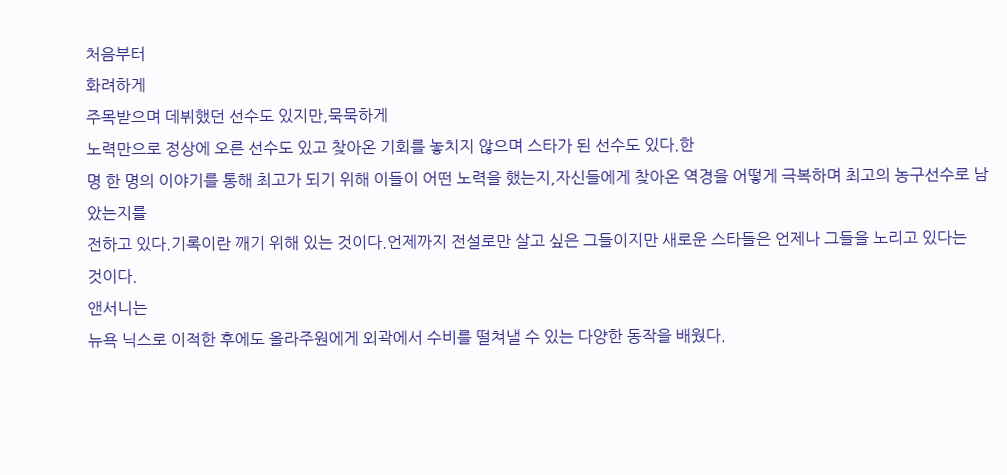처음부터
화려하게
주목받으며 데뷔했던 선수도 있지만,묵묵하게
노력만으로 정상에 오른 선수도 있고 찾아온 기회를 놓치지 않으며 스타가 된 선수도 있다.한
명 한 명의 이야기를 통해 최고가 되기 위해 이들이 어떤 노력을 했는지,자신들에게 찾아온 역경을 어떻게 극복하며 최고의 농구선수로 남았는지를
전하고 있다.기록이란 깨기 위해 있는 것이다.언제까지 전설로만 살고 싶은 그들이지만 새로운 스타들은 언제나 그들을 노리고 있다는
것이다.
앤서니는
뉴욕 닉스로 이적한 후에도 올라주원에게 외곽에서 수비를 떨쳐낼 수 있는 다양한 동작을 배웠다.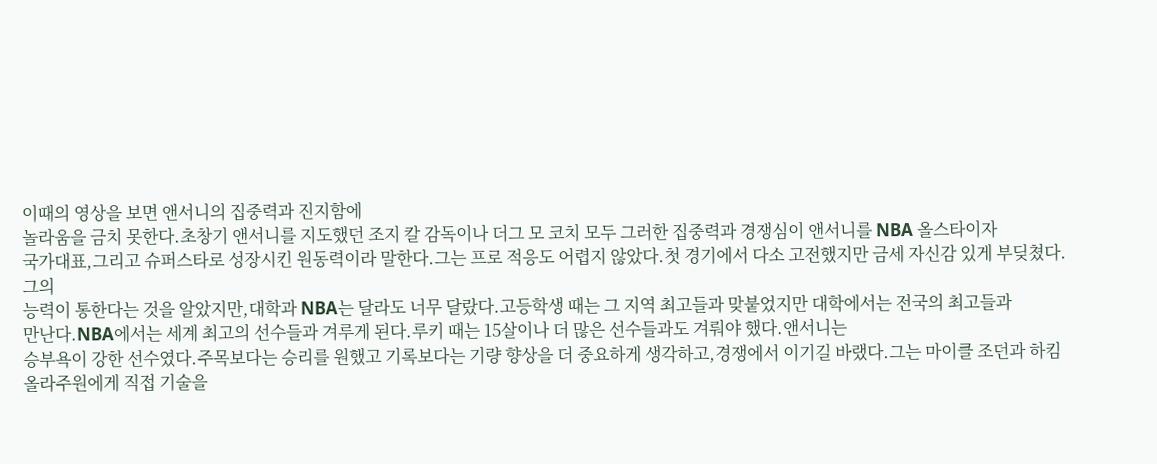이때의 영상을 보면 앤서니의 집중력과 진지함에
놀라움을 금치 못한다.초창기 앤서니를 지도했던 조지 칼 감독이나 더그 모 코치 모두 그러한 집중력과 경쟁심이 앤서니를 NBA 올스타이자
국가대표,그리고 슈퍼스타로 성장시킨 원동력이라 말한다.그는 프로 적응도 어렵지 않았다.첫 경기에서 다소 고전했지만 금세 자신감 있게 부딪쳤다.
그의
능력이 통한다는 것을 알았지만,대학과 NBA는 달라도 너무 달랐다.고등학생 때는 그 지역 최고들과 맞붙었지만 대학에서는 전국의 최고들과
만난다.NBA에서는 세계 최고의 선수들과 겨루게 된다.루키 때는 15살이나 더 많은 선수들과도 겨뤄야 했다.앤서니는
승부욕이 강한 선수였다.주목보다는 승리를 원했고 기록보다는 기량 향상을 더 중요하게 생각하고,경쟁에서 이기길 바랬다.그는 마이클 조던과 하킴
올라주원에게 직접 기술을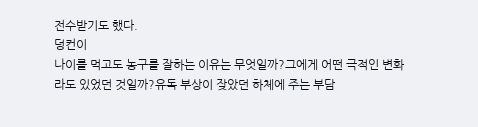전수받기도 했다.
덩컨이
나이를 먹고도 농구를 잘하는 이유는 무엇일까?그에게 어떤 극적인 변화라도 있었던 것일까?유독 부상이 잦았던 하체에 주는 부담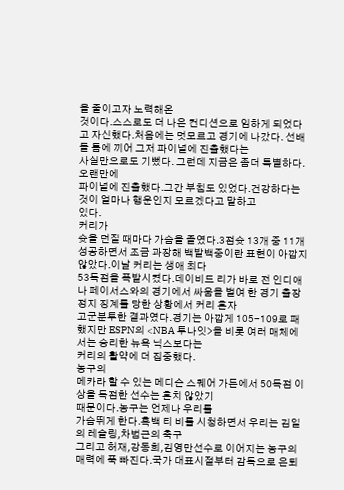을 줄이고자 노력해온
것이다.스스로도 더 나은 컨디션으로 임하게 되었다고 자신했다.처음에는 멋모르고 경기에 나갔다. 선배들 틈에 끼어 그저 파이널에 진출했다는
사실만으로도 기뻤다. 그런데 지금은 좀더 특별하다.오랜만에
파이널에 진출했다.그간 부침도 있었다.건강하다는 것이 얼마나 행운인지 모르겠다고 말하고
있다.
커리가
슛을 던질 때마다 가슴을 졸였다.3점슛 13개 중 11개 성공하면서 조금 과장해 백발백중이란 표현이 아깝지 않았다.이날 커리는 생애 최다
53득점을 폭발시켰다.데이비드 리가 바로 전 인디애나 페이서스와의 경기에서 싸움을 벌여 한 경기 출장정지 징계를 당한 상황에서 커리 혼자
고군분투한 결과였다.경기는 아깝게 105-109로 패했지만 ESPN의 <NBA 투나잇>을 비롯 여러 매체에서는 승리한 뉴욕 닉스보다는
커리의 활약에 더 집중했다.
농구의
메카라 할 수 있는 메디슨 스퀘어 가든에서 50득점 이상을 득점한 선수는 흔치 않았기
때문이다.농구는 언제나 우리를
가슴뛰게 한다.흑백 티 비를 시청하면서 우리는 김일의 레슬링,차범근의 축구
그리고 허재,강동희,김영만선수로 이어지는 농구의 매력에 푹 빠진다.국가 대표시절부터 감독으로 은퇴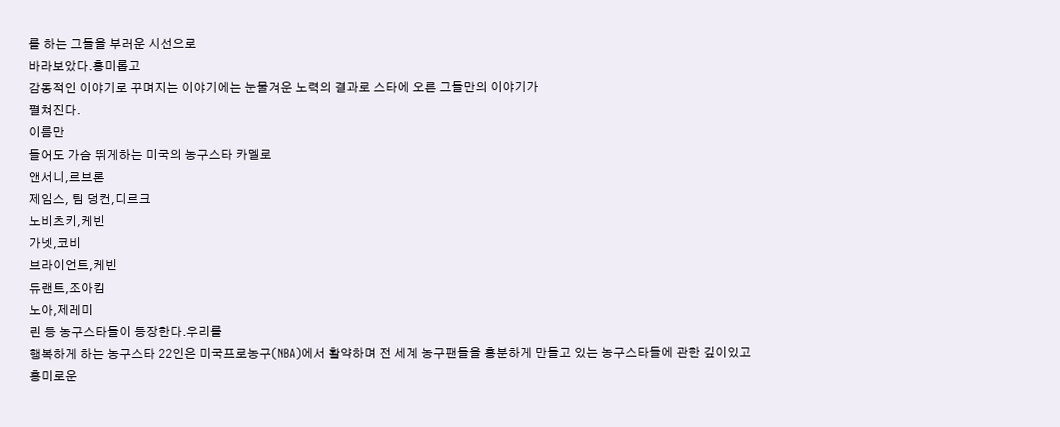를 하는 그들을 부러운 시선으로
바라보았다.흥미롭고
감동적인 이야기로 꾸며지는 이야기에는 눈물겨운 노력의 결과로 스타에 오른 그들만의 이야기가
펼쳐진다.
이름만
들어도 가슴 뛰게하는 미국의 농구스타 카멜로
앤서니,르브론
제임스, 팀 덩컨,디르크
노비츠키,케빈
가넷,코비
브라이언트,케빈
듀랜트,조아킴
노아,제레미
린 등 농구스타들이 등장한다.우리를
행복하게 하는 농구스타 22인은 미국프로농구(NBA)에서 활약하며 전 세계 농구팬들을 흥분하게 만들고 있는 농구스타들에 관한 깊이있고
흥미로운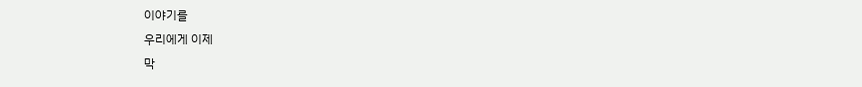이야기를
우리에게 이제
막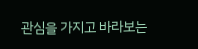관심을 가지고 바라보는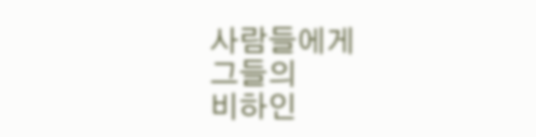사람들에게
그들의
비하인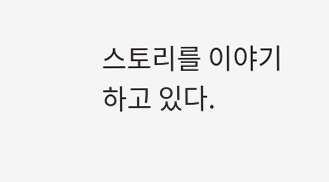스토리를 이야기 하고 있다.